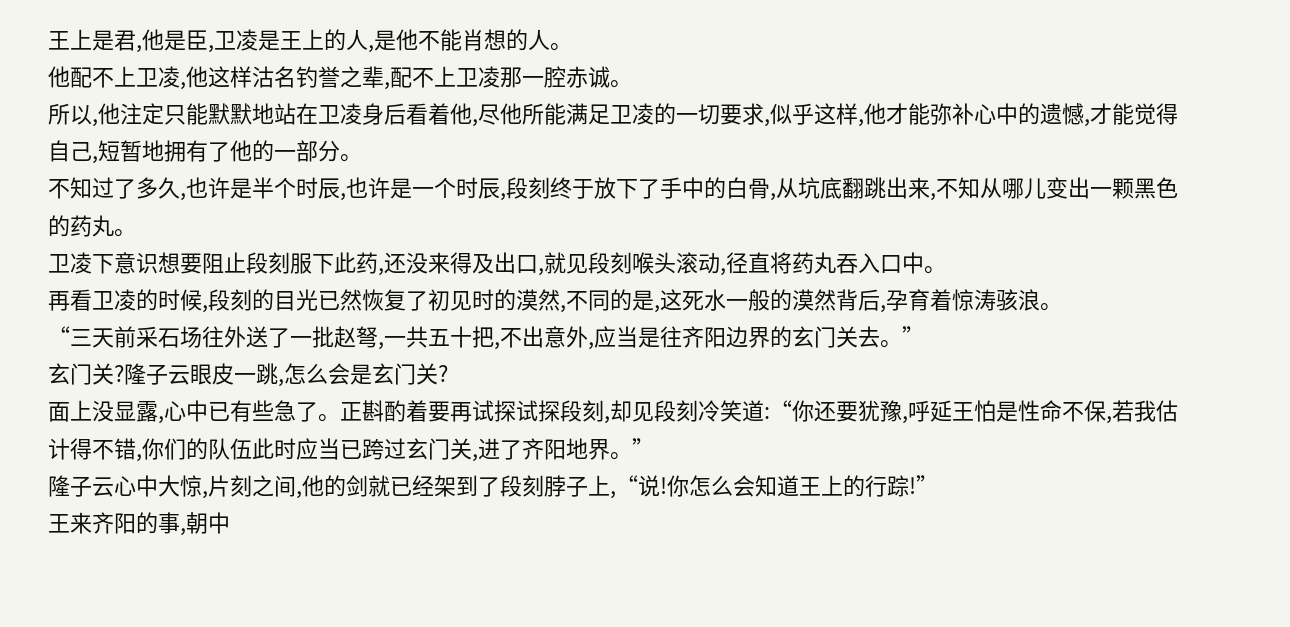王上是君,他是臣,卫凌是王上的人,是他不能肖想的人。
他配不上卫凌,他这样沽名钓誉之辈,配不上卫凌那一腔赤诚。
所以,他注定只能默默地站在卫凌身后看着他,尽他所能满足卫凌的一切要求,似乎这样,他才能弥补心中的遗憾,才能觉得自己,短暂地拥有了他的一部分。
不知过了多久,也许是半个时辰,也许是一个时辰,段刻终于放下了手中的白骨,从坑底翻跳出来,不知从哪儿变出一颗黑色的药丸。
卫凌下意识想要阻止段刻服下此药,还没来得及出口,就见段刻喉头滚动,径直将药丸吞入口中。
再看卫凌的时候,段刻的目光已然恢复了初见时的漠然,不同的是,这死水一般的漠然背后,孕育着惊涛骇浪。
“三天前采石场往外送了一批赵弩,一共五十把,不出意外,应当是往齐阳边界的玄门关去。”
玄门关?隆子云眼皮一跳,怎么会是玄门关?
面上没显露,心中已有些急了。正斟酌着要再试探试探段刻,却见段刻冷笑道:“你还要犹豫,呼延王怕是性命不保,若我估计得不错,你们的队伍此时应当已跨过玄门关,进了齐阳地界。”
隆子云心中大惊,片刻之间,他的剑就已经架到了段刻脖子上,“说!你怎么会知道王上的行踪!”
王来齐阳的事,朝中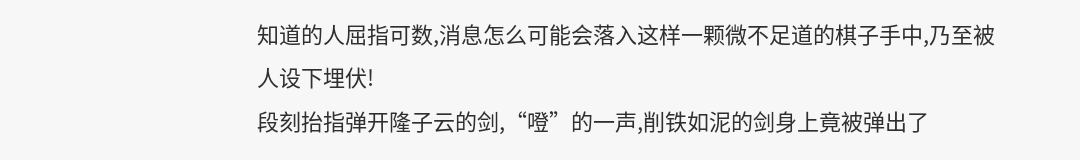知道的人屈指可数,消息怎么可能会落入这样一颗微不足道的棋子手中,乃至被人设下埋伏!
段刻抬指弹开隆子云的剑,“噔”的一声,削铁如泥的剑身上竟被弹出了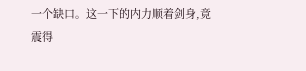一个缺口。这一下的内力顺着剑身,竟震得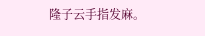隆子云手指发麻。